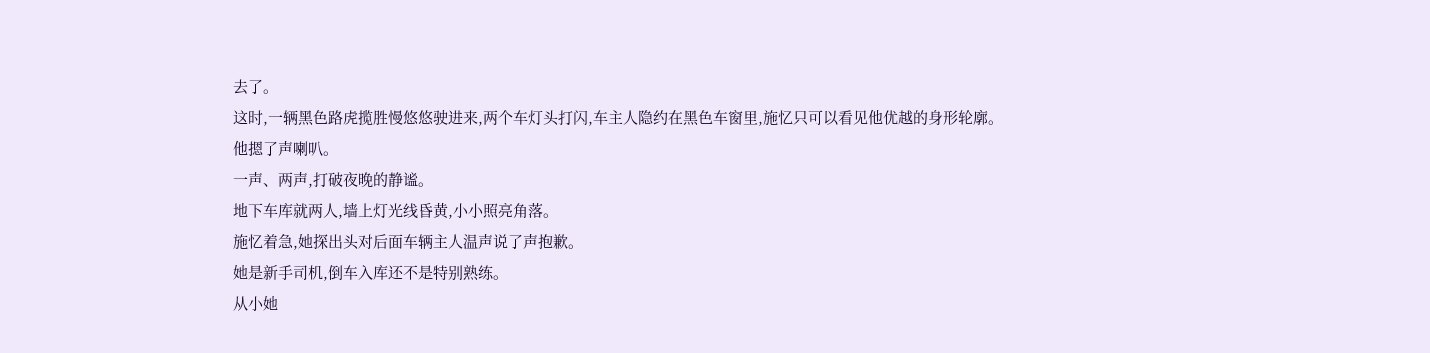去了。
这时,一辆黑色路虎揽胜慢悠悠驶进来,两个车灯头打闪,车主人隐约在黑色车窗里,施忆只可以看见他优越的身形轮廓。
他摁了声喇叭。
一声、两声,打破夜晚的静谧。
地下车库就两人,墙上灯光线昏黄,小小照亮角落。
施忆着急,她探出头对后面车辆主人温声说了声抱歉。
她是新手司机,倒车入库还不是特别熟练。
从小她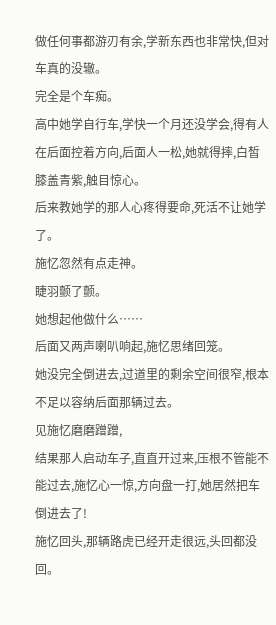做任何事都游刃有余,学新东西也非常快,但对车真的没辙。
完全是个车痴。
高中她学自行车,学快一个月还没学会,得有人在后面控着方向,后面人一松,她就得摔,白皙膝盖青紫,触目惊心。
后来教她学的那人心疼得要命,死活不让她学了。
施忆忽然有点走神。
睫羽颤了颤。
她想起他做什么……
后面又两声喇叭响起,施忆思绪回笼。
她没完全倒进去,过道里的剩余空间很窄,根本不足以容纳后面那辆过去。
见施忆磨磨蹭蹭,
结果那人启动车子,直直开过来,压根不管能不能过去,施忆心一惊,方向盘一打,她居然把车倒进去了!
施忆回头,那辆路虎已经开走很远,头回都没回。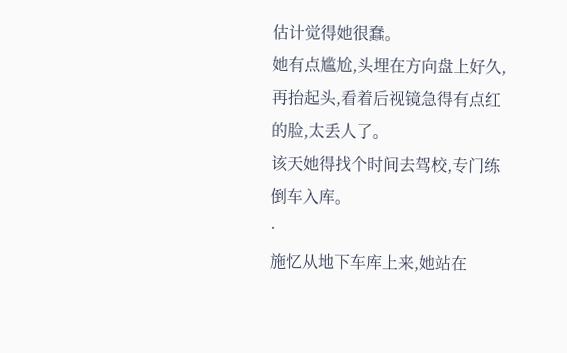估计觉得她很蠢。
她有点尴尬,头埋在方向盘上好久,再抬起头,看着后视镜急得有点红的脸,太丢人了。
该天她得找个时间去驾校,专门练倒车入库。
·
施忆从地下车库上来,她站在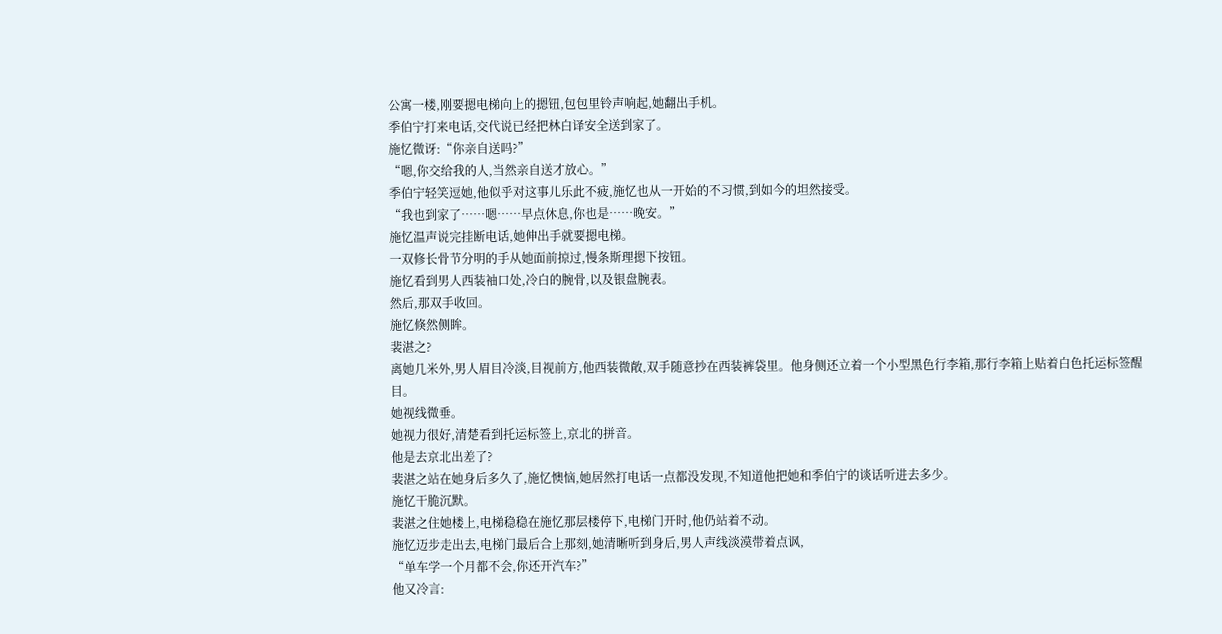公寓一楼,刚要摁电梯向上的摁钮,包包里铃声响起,她翻出手机。
季伯宁打来电话,交代说已经把林白译安全送到家了。
施忆微讶:“你亲自送吗?”
“嗯,你交给我的人,当然亲自送才放心。”
季伯宁轻笑逗她,他似乎对这事儿乐此不疲,施忆也从一开始的不习惯,到如今的坦然接受。
“我也到家了……嗯……早点休息,你也是……晚安。”
施忆温声说完挂断电话,她伸出手就要摁电梯。
一双修长骨节分明的手从她面前掠过,慢条斯理摁下按钮。
施忆看到男人西装袖口处,冷白的腕骨,以及银盘腕表。
然后,那双手收回。
施忆倏然侧眸。
裴湛之?
离她几米外,男人眉目冷淡,目视前方,他西装微敞,双手随意抄在西装裤袋里。他身侧还立着一个小型黑色行李箱,那行李箱上贴着白色托运标签醒目。
她视线微垂。
她视力很好,清楚看到托运标签上,京北的拼音。
他是去京北出差了?
裴湛之站在她身后多久了,施忆懊恼,她居然打电话一点都没发现,不知道他把她和季伯宁的谈话听进去多少。
施忆干脆沉默。
裴湛之住她楼上,电梯稳稳在施忆那层楼停下,电梯门开时,他仍站着不动。
施忆迈步走出去,电梯门最后合上那刻,她清晰听到身后,男人声线淡漠带着点讽,
“单车学一个月都不会,你还开汽车?”
他又冷言: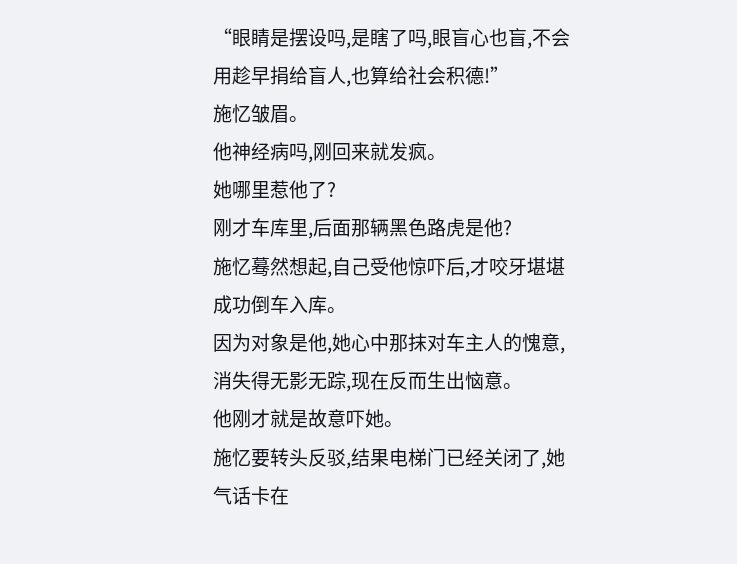“眼睛是摆设吗,是瞎了吗,眼盲心也盲,不会用趁早捐给盲人,也算给社会积德!”
施忆皱眉。
他神经病吗,刚回来就发疯。
她哪里惹他了?
刚才车库里,后面那辆黑色路虎是他?
施忆蓦然想起,自己受他惊吓后,才咬牙堪堪成功倒车入库。
因为对象是他,她心中那抹对车主人的愧意,消失得无影无踪,现在反而生出恼意。
他刚才就是故意吓她。
施忆要转头反驳,结果电梯门已经关闭了,她气话卡在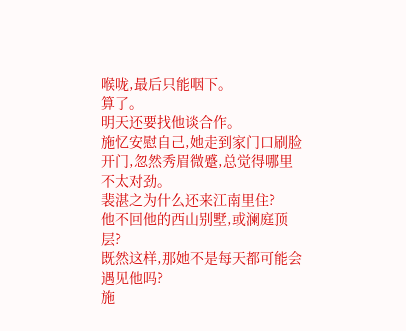喉咙,最后只能咽下。
算了。
明天还要找他谈合作。
施忆安慰自己,她走到家门口刷脸开门,忽然秀眉微蹙,总觉得哪里不太对劲。
裴湛之为什么还来江南里住?
他不回他的西山别墅,或澜庭顶层?
既然这样,那她不是每天都可能会遇见他吗?
施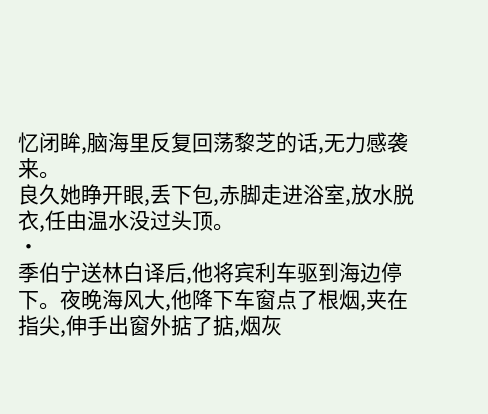忆闭眸,脑海里反复回荡黎芝的话,无力感袭来。
良久她睁开眼,丢下包,赤脚走进浴室,放水脱衣,任由温水没过头顶。
·
季伯宁送林白译后,他将宾利车驱到海边停下。夜晚海风大,他降下车窗点了根烟,夹在指尖,伸手出窗外掂了掂,烟灰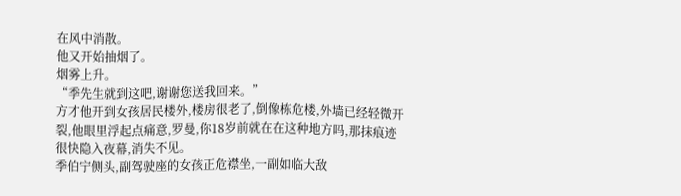在风中消散。
他又开始抽烟了。
烟雾上升。
“季先生就到这吧,谢谢您送我回来。”
方才他开到女孩居民楼外,楼房很老了,倒像栋危楼,外墙已经轻微开裂,他眼里浮起点痛意,罗曼,你18岁前就在在这种地方吗,那抹痕迹很快隐入夜幕,消失不见。
季伯宁侧头,副驾驶座的女孩正危襟坐,一副如临大敌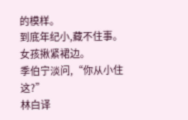的模样。
到底年纪小,藏不住事。
女孩揪紧裙边。
季伯宁淡问,“你从小住这?”
林白译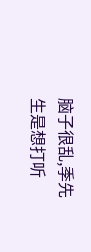脑子很乱,季先生是想打听